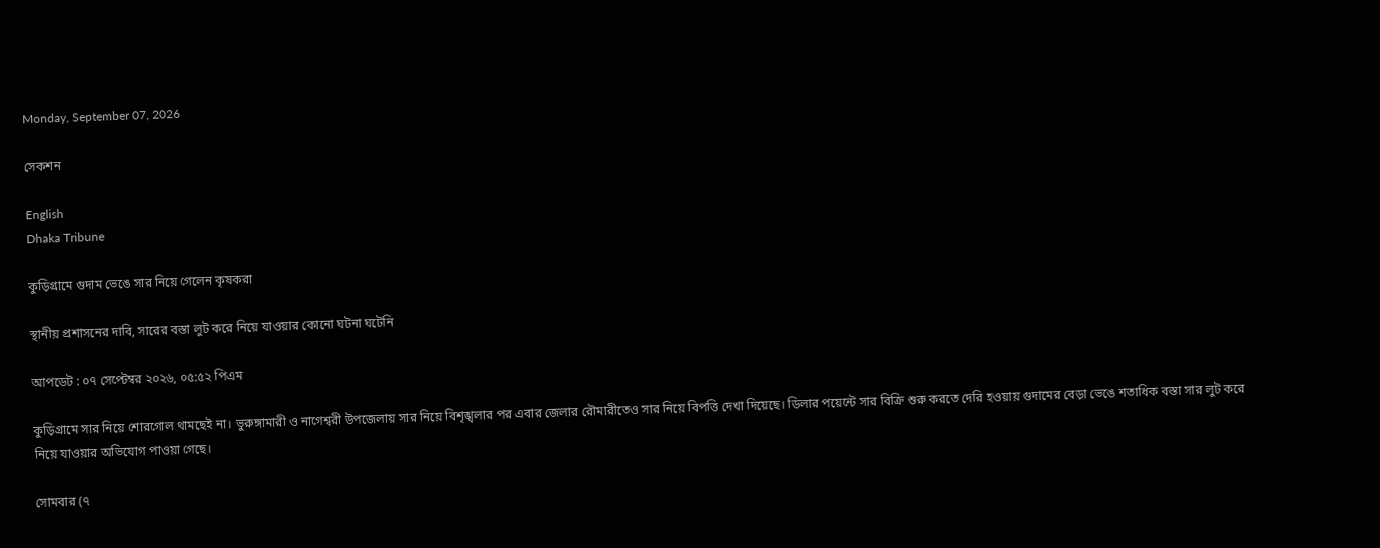Monday, September 07, 2026

সেকশন

English
Dhaka Tribune

কুড়িগ্রামে গুদাম ভেঙে সার নিয়ে গেলেন কৃষকরা

স্থানীয় প্রশাসনের দাবি, সারের বস্তা লুট করে নিয়ে যাওয়ার কোনো ঘটনা ঘটেনি

আপডেট : ০৭ সেপ্টেম্বর ২০২৬, ০৫:৫২ পিএম

কুড়িগ্রামে সার নিয়ে শোরগোল থামছেই না। ভুরুঙ্গামারী ও নাগেশ্বরী উপজেলায় সার নিয়ে বিশৃঙ্খলার পর এবার জেলার রৌমারীতেও সার নিয়ে বিপত্তি দেখা দিয়েছে। ডিলার পয়েন্টে সার বিক্রি শুরু করতে দেরি হওয়ায় গুদামের বেড়া ভেঙে শতাধিক বস্তা সার লুট করে নিয়ে যাওয়ার অভিযোগ পাওয়া গেছে।

সোমবার (৭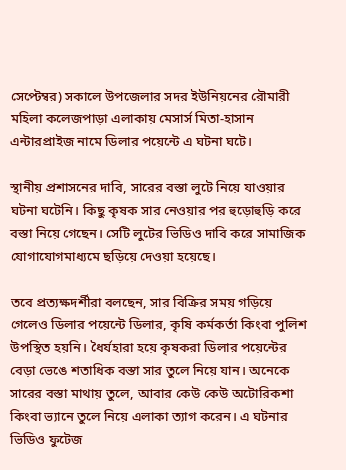সেপ্টেম্বর) সকালে উপজেলার সদর ইউনিয়নের রৌমারী মহিলা কলেজপাড়া এলাকায় মেসার্স মিতা-হাসান এন্টারপ্রাইজ নামে ডিলার পয়েন্টে এ ঘটনা ঘটে।

স্থানীয় প্রশাসনের দাবি, সারের বস্তা লুটে নিয়ে যাওয়ার ঘটনা ঘটেনি। কিছু কৃষক সার নেওয়ার পর হুড়োহুড়ি করে বস্তা নিয়ে গেছেন। সেটি লুটের ভিডিও দাবি করে সামাজিক যোগাযোগমাধ্যমে ছড়িয়ে দেওয়া হয়েছে।

তবে প্রত্যক্ষদর্শীরা বলছেন, সার বিক্রির সময় গড়িয়ে গেলেও ডিলার পয়েন্টে ডিলার, কৃষি কর্মকর্তা কিংবা পুলিশ উপস্থিত হয়নি। ধৈর্যহারা হয়ে কৃষকরা ডিলার পয়েন্টের বেড়া ভেঙে শতাধিক বস্তা সার তুলে নিয়ে যান। অনেকে সারের বস্তা মাথায় তুলে, আবার কেউ কেউ অটোরিকশা কিংবা ভ্যানে তুলে নিয়ে এলাকা ত্যাগ করেন। এ ঘটনার ভিডিও ফুটেজ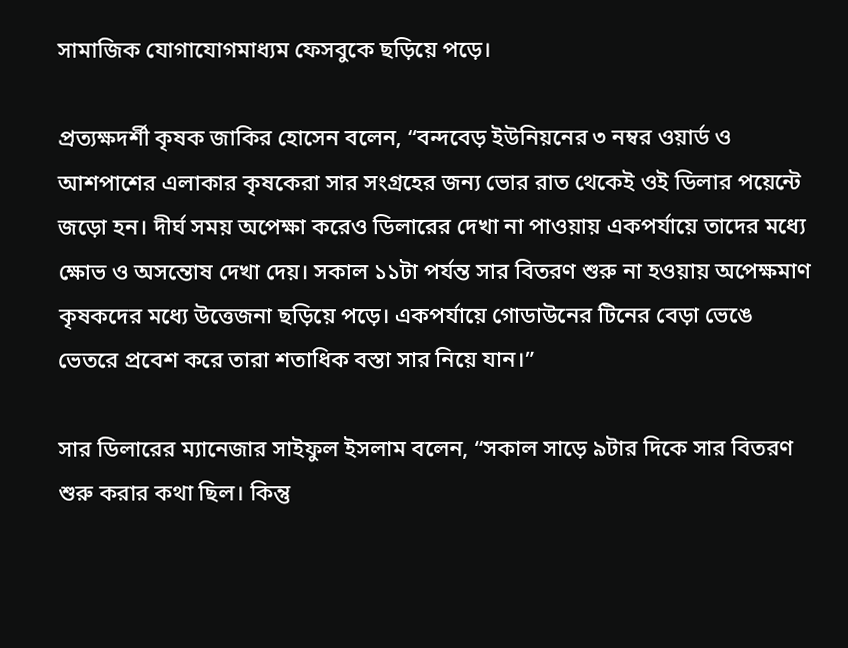সামাজিক যোগাযোগমাধ্যম ফেসবুকে ছড়িয়ে পড়ে।

প্রত্যক্ষদর্শী কৃষক জাকির হোসেন বলেন, “বন্দবেড় ইউনিয়নের ৩ নম্বর ওয়ার্ড ও আশপাশের এলাকার কৃষকেরা সার সংগ্রহের জন্য ভোর রাত থেকেই ওই ডিলার পয়েন্টে জড়ো হন। দীর্ঘ সময় অপেক্ষা করেও ডিলারের দেখা না পাওয়ায় একপর্যায়ে তাদের মধ্যে ক্ষোভ ও অসন্তোষ দেখা দেয়। সকাল ১১টা পর্যন্ত সার বিতরণ শুরু না হওয়ায় অপেক্ষমাণ কৃষকদের মধ্যে উত্তেজনা ছড়িয়ে পড়ে। একপর্যায়ে গোডাউনের টিনের বেড়া ভেঙে ভেতরে প্রবেশ করে তারা শতাধিক বস্তা সার নিয়ে যান।”

সার ডিলারের ম্যানেজার সাইফুল ইসলাম বলেন, “সকাল সাড়ে ৯টার দিকে সার বিতরণ শুরু করার কথা ছিল। কিন্তু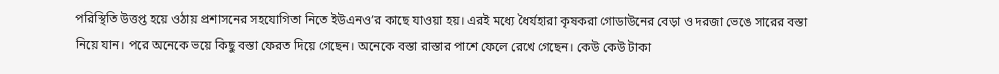পরিস্থিতি উত্তপ্ত হয়ে ওঠায় প্রশাসনের সহযোগিতা নিতে ইউএনও’র কাছে যাওয়া হয়। এরই মধ্যে ধৈর্যহারা কৃষকরা গোডাউনের বেড়া ও দরজা ভেঙে সারের বস্তা নিয়ে যান। পরে অনেকে ভয়ে কিছু বস্তা ফেরত দিয়ে গেছেন। অনেকে বস্তা রাস্তার পাশে ফেলে রেখে গেছেন। কেউ কেউ টাকা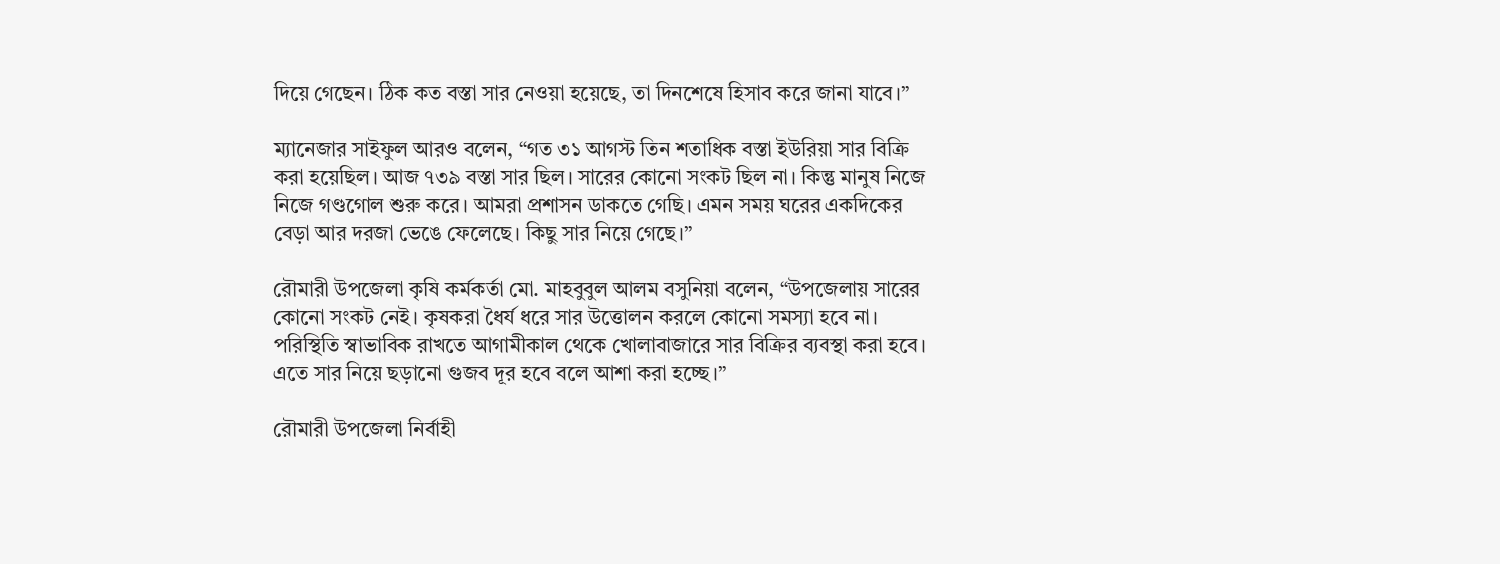দিয়ে গেছেন। ঠিক কত বস্তা সার নেওয়া হয়েছে, তা দিনশেষে হিসাব করে জানা যাবে।”

ম্যানেজার সাইফুল আরও বলেন, “গত ৩১ আগস্ট তিন শতাধিক বস্তা ইউরিয়া সার বিক্রি করা হয়েছিল। আজ ৭৩৯ বস্তা সার ছিল। সারের কোনো সংকট ছিল না। কিন্তু মানুষ নিজে নিজে গণ্ডগোল শুরু করে। আমরা প্রশাসন ডাকতে গেছি। এমন সময় ঘরের একদিকের বেড়া আর দরজা ভেঙে ফেলেছে। কিছু সার নিয়ে গেছে।”

রৌমারী উপজেলা কৃষি কর্মকর্তা মো. মাহবুবুল আলম বসুনিয়া বলেন, “উপজেলায় সারের কোনো সংকট নেই। কৃষকরা ধৈর্য ধরে সার উত্তোলন করলে কোনো সমস্যা হবে না। পরিস্থিতি স্বাভাবিক রাখতে আগামীকাল থেকে খোলাবাজারে সার বিক্রির ব্যবস্থা করা হবে। এতে সার নিয়ে ছড়ানো গুজব দূর হবে বলে আশা করা হচ্ছে।”

রৌমারী উপজেলা নির্বাহী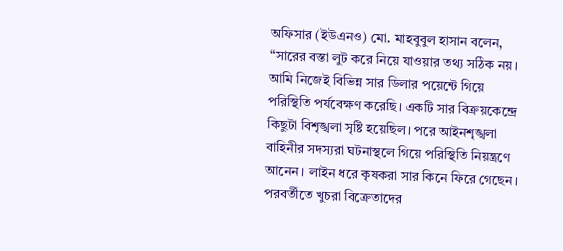অফিসার (ইউএনও) মো. মাহবুবুল হাসান বলেন, “সারের বস্তা লুট করে নিয়ে যাওয়ার তথ্য সঠিক নয়। আমি নিজেই বিভিন্ন সার ডিলার পয়েন্টে গিয়ে পরিস্থিতি পর্যবেক্ষণ করেছি। একটি সার বিক্রয়কেন্দ্রে কিছুটা বিশৃঙ্খলা সৃষ্টি হয়েছিল। পরে আইনশৃঙ্খলা বাহিনীর সদস্যরা ঘটনাস্থলে গিয়ে পরিস্থিতি নিয়ন্ত্রণে আনেন। লাইন ধরে কৃষকরা সার কিনে ফিরে গেছেন। পরবর্তীতে খুচরা বিক্রেতাদের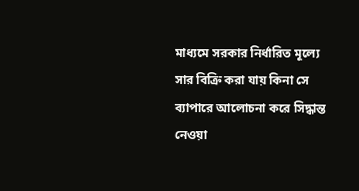মাধ্যমে সরকার নির্ধারিত মূল্যে সার বিক্রি করা যায় কিনা সে ব্যাপারে আলোচনা করে সিদ্ধান্ত নেওয়া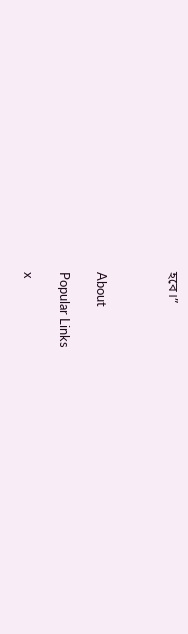হবে।”



About

Popular Links

x